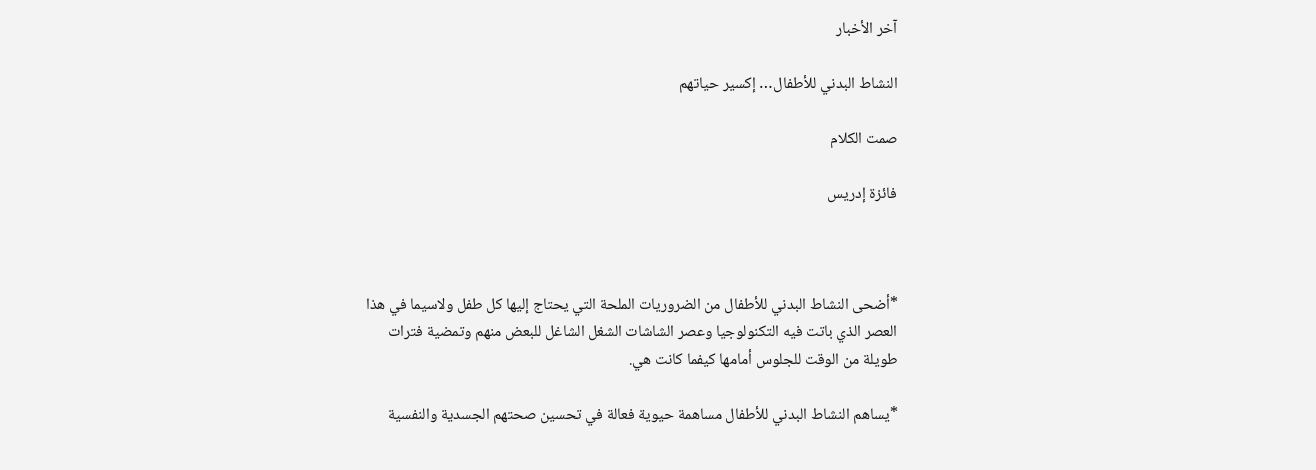آخر الأخبار

النشاط البدني للأطفال… إكسير حياتهم

صمت الكلام

فائزة إدريس



*أضحى النشاط البدني للأطفال من الضروريات الملحة التي يحتاج إليها كل طفل ولاسيما في هذا العصر الذي باتت فيه التكنولوجيا وعصر الشاشات الشغل الشاغل للبعض منهم وتمضية فترات طويلة من الوقت للجلوس أمامها كيفما كانت هي.

*يساهم النشاط البدني للأطفال مساهمة حيوية فعالة في تحسين صحتهم الجسدية والنفسية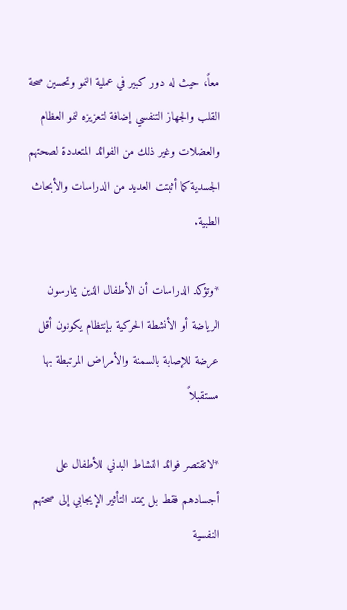معاً، حيث له دور كبير في عملية النمو وتحسين صحة القلب والجهاز التنفسي إضافة لتعزيزه لنمو العظام والعضلات وغير ذلك من الفوائد المتعددة لصحتهم الجسدية كما أثبتت العديد من الدراسات والأبحاث الطبية.

*وتؤكد الدراسات أن الأطفال الذين يمارسون الرياضة أو الأنشطة الحركية بإنتظام يكونون أقل عرضة للإصابة بالسمنة والأمراض المرتبطة بها مستقبلاً

*لاتقتصر فوائد النشاط البدني للأطفال على أجسادهم فقط بل يمتد التأثير الإيجابي إلى صحتهم النفسية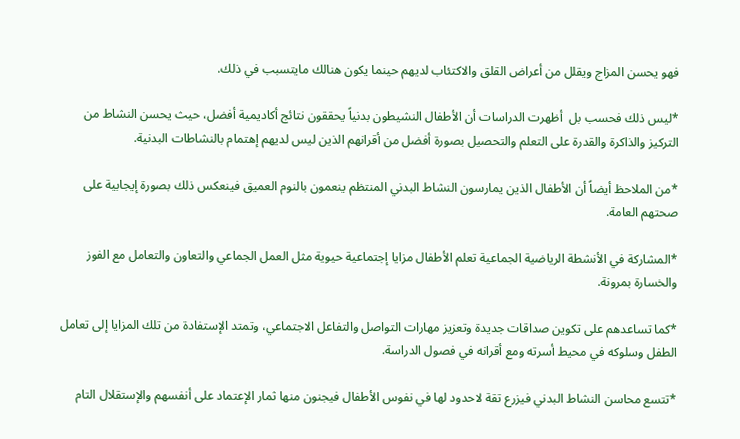فهو يحسن المزاج ويقلل من أعراض القلق والاكتئاب لديهم حينما يكون هنالك مايتسبب في ذلك.

*ليس ذلك فحسب بل  أظهرت الدراسات أن الأطفال النشيطون بدنياً يحققون نتائج أكاديمية أفضل، حيث يحسن النشاط من التركيز والذاكرة والقدرة على التعلم والتحصيل بصورة أفضل من أقرانهم الذين ليس لديهم إهتمام بالنشاطات البدنية.

*من الملاحظ أيضاً أن الأطفال الذين يمارسون النشاط البدني المنتظم ينعمون بالنوم العميق فينعكس ذلك بصورة إيجابية على صحتهم العامة.

*المشاركة في الأنشطة الرياضية الجماعية تعلم الأطفال مزايا إجتماعية حيوية مثل العمل الجماعي والتعاون والتعامل مع الفوز والخسارة بمرونة.

*كما تساعدهم على تكوين صداقات جديدة وتعزيز مهارات التواصل والتفاعل الاجتماعي، وتمتد الإستفادة من تلك المزايا إلى تعامل الطفل وسلوكه في محيط أسرته ومع أقرانه في فصول الدراسة.

*تتسع محاسن النشاط البدني فيزرع تقة لاحدود لها في نفوس الأطفال فيجنون منها ثمار الإعتماد على أنفسهم والإستقلال التام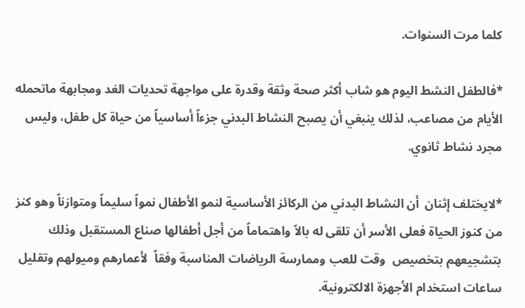كلما مرت السنوات.

*فالطفل النشط اليوم هو شاب أكثر صحة وثقة وقدرة على مواجهة تحديات الغد ومجابهة ماتحمله الأيام من مصاعب، لذلك ينبغي أن يصبح النشاط البدني جزءاً أساسياً من حياة كل طفل، وليس مجرد نشاط ثانوي.

*لايختلف إثنان  أن النشاط البدني من الركائز الأساسية لنمو الأطفال نمواً سليماً ومتوازناً وهو كنز من كنوز الحياة فعلى الأسر أن تلقى له بالاً واهتماماً من أجل أطفالها صناع المستقبل وذلك بتشجيعهم بتخصيص  وقت للعب وممارسة الرياضات المناسبة وفقاً  لأعمارهم وميولهم وتقليل ساعات استخدام الأجهزة الالكترونية.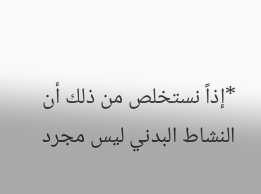*إذاً نستخلص من ذلك أن النشاط البدني ليس مجرد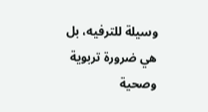وسيلة للترفيه، بل هي ضرورة تربوية وصحية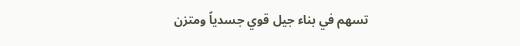تسهم في بناء جيل قوي جسدياً ومتزن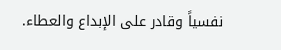نفسياً وقادر على الإبداع والعطاء.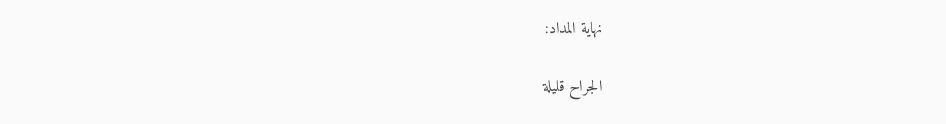نهاية المداد:

الجراح قليلة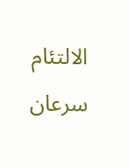الالتئام سرعان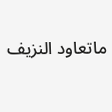ماتعاود النزيف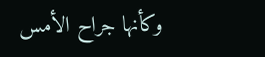وكأنها جراح الأمس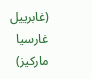(غابرييل غارسيا ماركيز)